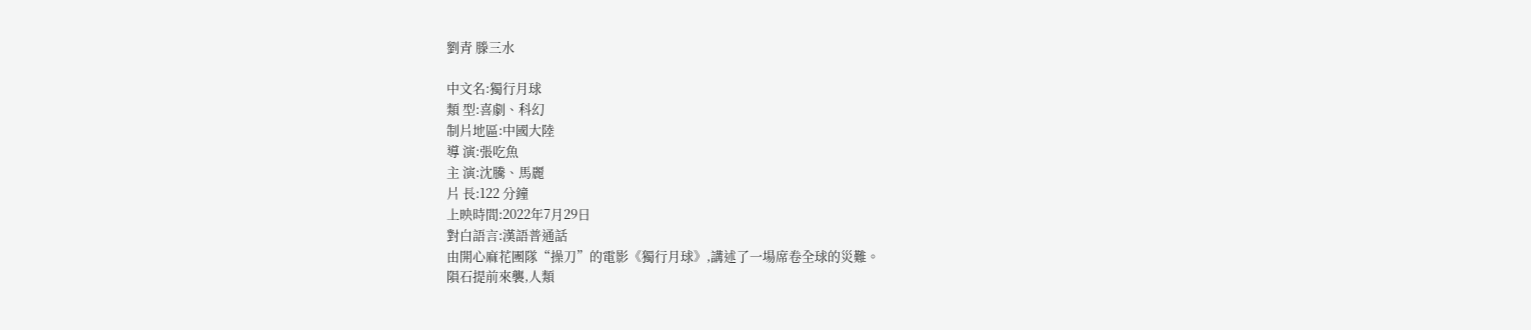劉青 滕三水

中文名:獨行月球
類 型:喜劇、科幻
制片地區:中國大陸
導 演:張吃魚
主 演:沈騰、馬麗
片 長:122 分鐘
上映時間:2022年7月29日
對白語言:漢語普通話
由開心麻花團隊“操刀”的電影《獨行月球》,講述了一場席卷全球的災難。
隕石提前來襲,人類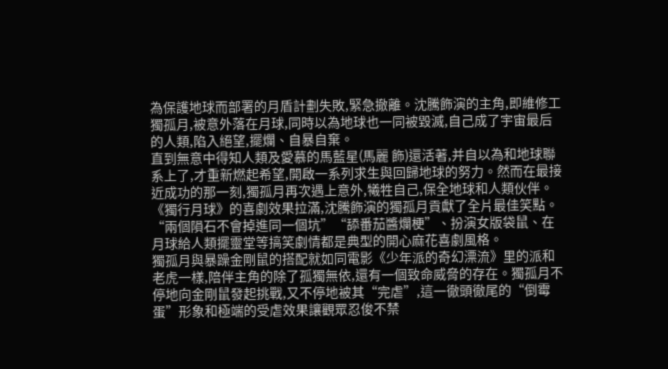為保護地球而部署的月盾計劃失敗,緊急撤離。沈騰飾演的主角,即維修工獨孤月,被意外落在月球,同時以為地球也一同被毀滅,自己成了宇宙最后的人類,陷入絕望,擺爛、自暴自棄。
直到無意中得知人類及愛慕的馬藍星(馬麗 飾)還活著,并自以為和地球聯系上了,才重新燃起希望,開啟一系列求生與回歸地球的努力。然而在最接近成功的那一刻,獨孤月再次遇上意外,犧牲自己,保全地球和人類伙伴。
《獨行月球》的喜劇效果拉滿,沈騰飾演的獨孤月貢獻了全片最佳笑點。“兩個隕石不會掉進同一個坑”“舔番茄醬爛梗”、扮演女版袋鼠、在月球給人類擺靈堂等搞笑劇情都是典型的開心麻花喜劇風格。
獨孤月與暴躁金剛鼠的搭配就如同電影《少年派的奇幻漂流》里的派和老虎一樣,陪伴主角的除了孤獨無依,還有一個致命威脅的存在。獨孤月不停地向金剛鼠發起挑戰,又不停地被其“完虐”,這一徹頭徹尾的“倒霉蛋”形象和極端的受虐效果讓觀眾忍俊不禁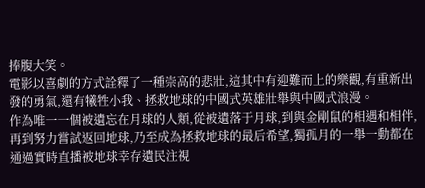捧腹大笑。
電影以喜劇的方式詮釋了一種崇高的悲壯,這其中有迎難而上的樂觀,有重新出發的勇氣,還有犧牲小我、拯救地球的中國式英雄壯舉與中國式浪漫。
作為唯一一個被遺忘在月球的人類,從被遺落于月球,到與金剛鼠的相遇和相伴,再到努力嘗試返回地球,乃至成為拯救地球的最后希望,獨孤月的一舉一動都在通過實時直播被地球幸存遺民注視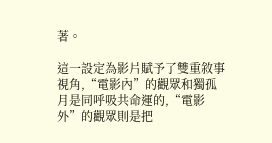著。

這一設定為影片賦予了雙重敘事視角,“電影內”的觀眾和獨孤月是同呼吸共命運的,“電影外”的觀眾則是把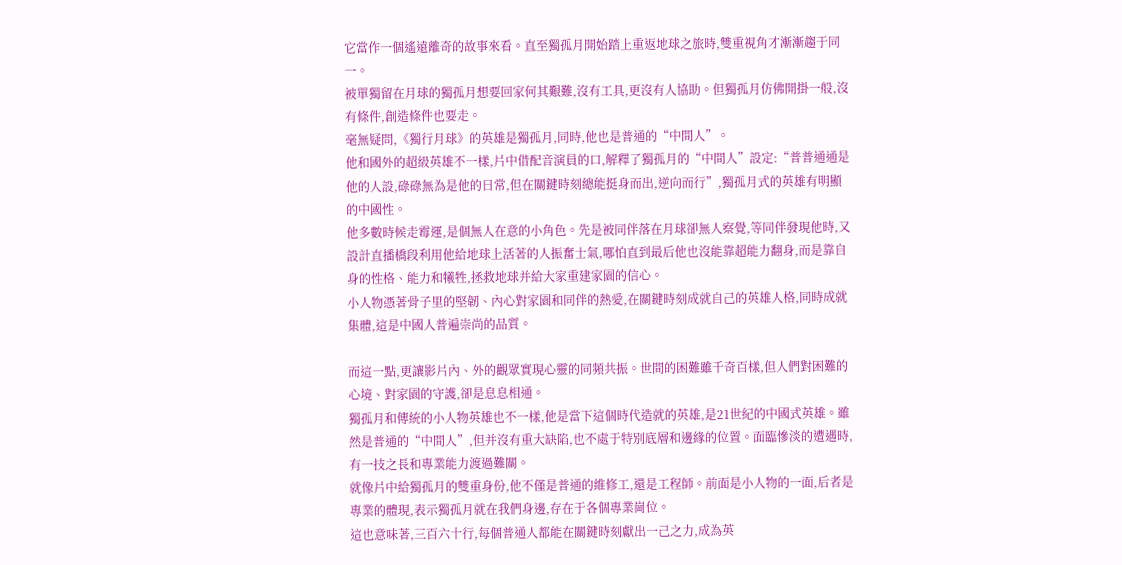它當作一個遙遠離奇的故事來看。直至獨孤月開始踏上重返地球之旅時,雙重視角才漸漸趨于同一。
被單獨留在月球的獨孤月想要回家何其艱難,沒有工具,更沒有人協助。但獨孤月仿佛開掛一般,沒有條件,創造條件也要走。
毫無疑問,《獨行月球》的英雄是獨孤月,同時,他也是普通的“中間人”。
他和國外的超級英雄不一樣,片中借配音演員的口,解釋了獨孤月的“中間人”設定:“普普通通是他的人設,碌碌無為是他的日常,但在關鍵時刻總能挺身而出,逆向而行”,獨孤月式的英雄有明顯的中國性。
他多數時候走霉運,是個無人在意的小角色。先是被同伴落在月球卻無人察覺,等同伴發現他時,又設計直播橋段利用他給地球上活著的人振奮士氣,哪怕直到最后他也沒能靠超能力翻身,而是靠自身的性格、能力和犧牲,拯救地球并給大家重建家園的信心。
小人物憑著骨子里的堅韌、內心對家園和同伴的熱愛,在關鍵時刻成就自己的英雄人格,同時成就集體,這是中國人普遍崇尚的品質。

而這一點,更讓影片內、外的觀眾實現心靈的同頻共振。世間的困難雖千奇百樣,但人們對困難的心境、對家園的守護,卻是息息相通。
獨孤月和傳統的小人物英雄也不一樣,他是當下這個時代造就的英雄,是21世紀的中國式英雄。雖然是普通的“中間人”,但并沒有重大缺陷,也不處于特別底層和邊緣的位置。面臨慘淡的遭遇時,有一技之長和專業能力渡過難關。
就像片中給獨孤月的雙重身份,他不僅是普通的維修工,還是工程師。前面是小人物的一面,后者是專業的體現,表示獨孤月就在我們身邊,存在于各個專業崗位。
這也意味著,三百六十行,每個普通人都能在關鍵時刻獻出一己之力,成為英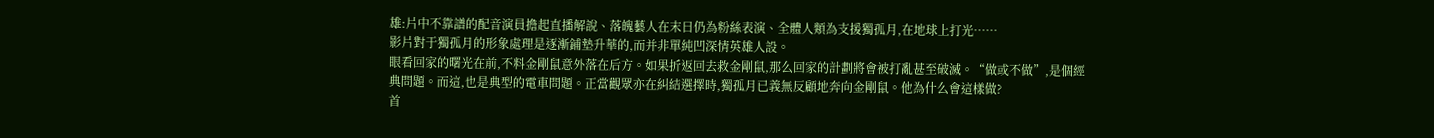雄:片中不靠譜的配音演員擔起直播解說、落魄藝人在末日仍為粉絲表演、全體人類為支援獨孤月,在地球上打光……
影片對于獨孤月的形象處理是逐漸鋪墊升華的,而并非單純凹深情英雄人設。
眼看回家的曙光在前,不料金剛鼠意外落在后方。如果折返回去救金剛鼠,那么回家的計劃將會被打亂甚至破滅。“做或不做”,是個經典問題。而這,也是典型的電車問題。正當觀眾亦在糾結選擇時,獨孤月已義無反顧地奔向金剛鼠。他為什么會這樣做?
首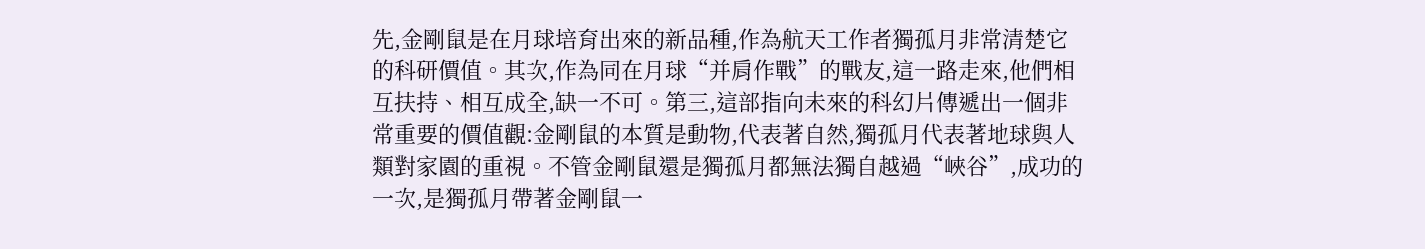先,金剛鼠是在月球培育出來的新品種,作為航天工作者獨孤月非常清楚它的科研價值。其次,作為同在月球“并肩作戰”的戰友,這一路走來,他們相互扶持、相互成全,缺一不可。第三,這部指向未來的科幻片傳遞出一個非常重要的價值觀:金剛鼠的本質是動物,代表著自然,獨孤月代表著地球與人類對家園的重視。不管金剛鼠還是獨孤月都無法獨自越過“峽谷”,成功的一次,是獨孤月帶著金剛鼠一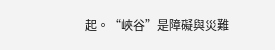起。“峽谷”是障礙與災難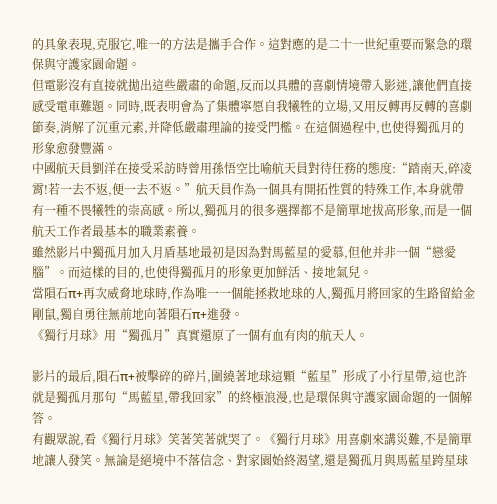的具象表現,克服它,唯一的方法是攜手合作。這對應的是二十一世紀重要而緊急的環保與守護家園命題。
但電影沒有直接就拋出這些嚴肅的命題,反而以具體的喜劇情境帶入影迷,讓他們直接感受電車難題。同時,既表明會為了集體寧愿自我犧牲的立場,又用反轉再反轉的喜劇節奏,消解了沉重元素,并降低嚴肅理論的接受門檻。在這個過程中,也使得獨孤月的形象愈發豐滿。
中國航天員劉洋在接受采訪時曾用孫悟空比喻航天員對待任務的態度:“踏南天,碎凌霄!若一去不返,便一去不返。”航天員作為一個具有開拓性質的特殊工作,本身就帶有一種不畏犧牲的崇高感。所以,獨孤月的很多選擇都不是簡單地拔高形象,而是一個航天工作者最基本的職業素養。
雖然影片中獨孤月加入月盾基地最初是因為對馬藍星的愛慕,但他并非一個“戀愛腦”。而這樣的目的,也使得獨孤月的形象更加鮮活、接地氣兒。
當隕石π+再次威脅地球時,作為唯一一個能拯救地球的人,獨孤月將回家的生路留給金剛鼠,獨自勇往無前地向著隕石π+進發。
《獨行月球》用“獨孤月”真實還原了一個有血有肉的航天人。

影片的最后,隕石π+被擊碎的碎片,圍繞著地球這顆“藍星”形成了小行星帶,這也許就是獨孤月那句“馬藍星,帶我回家”的終極浪漫,也是環保與守護家園命題的一個解答。
有觀眾說,看《獨行月球》笑著笑著就哭了。《獨行月球》用喜劇來講災難,不是簡單地讓人發笑。無論是絕境中不落信念、對家園始終渴望,還是獨孤月與馬藍星跨星球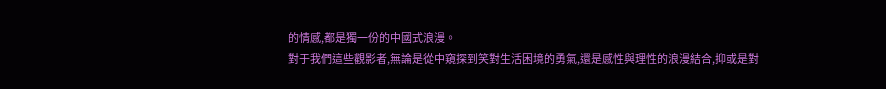的情感,都是獨一份的中國式浪漫。
對于我們這些觀影者,無論是從中窺探到笑對生活困境的勇氣,還是感性與理性的浪漫結合,抑或是對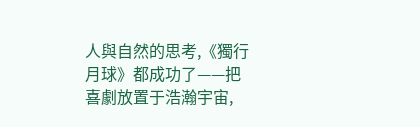人與自然的思考,《獨行月球》都成功了——把喜劇放置于浩瀚宇宙,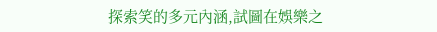探索笑的多元內涵,試圖在娛樂之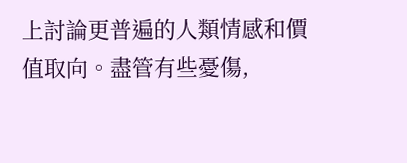上討論更普遍的人類情感和價值取向。盡管有些憂傷,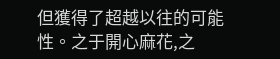但獲得了超越以往的可能性。之于開心麻花,之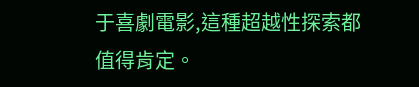于喜劇電影,這種超越性探索都值得肯定。